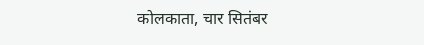कोलकाता, चार सितंबर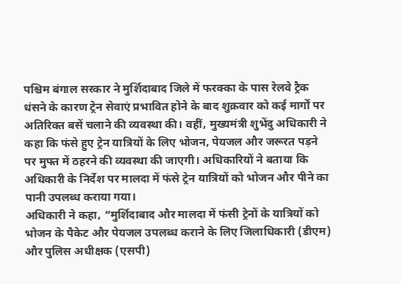पश्चिम बंगाल सरकार ने मुर्शिदाबाद जिले में फरक्का के पास रेलवे ट्रैक धंसने के कारण ट्रेन सेवाएं प्रभावित होने के बाद शुक्रवार को कई मार्गों पर अतिरिक्त बसें चलाने की व्यवस्था की। वहीं, मुख्यमंत्री शुभेंदु अधिकारी ने कहा कि फंसे हुए ट्रेन यात्रियों के लिए भोजन, पेयजल और जरूरत पड़ने पर मुफ्त में ठहरने की व्यवस्था की जाएगी। अधिकारियों ने बताया कि अधिकारी के निर्देश पर मालदा में फंसे ट्रेन यात्रियों को भोजन और पीने का पानी उपलब्ध कराया गया।
अधिकारी ने कहा, “मुर्शिदाबाद और मालदा में फंसी ट्रेनों के यात्रियों को भोजन के पैकेट और पेयजल उपलब्ध कराने के लिए जिलाधिकारी (डीएम) और पुलिस अधीक्षक (एसपी)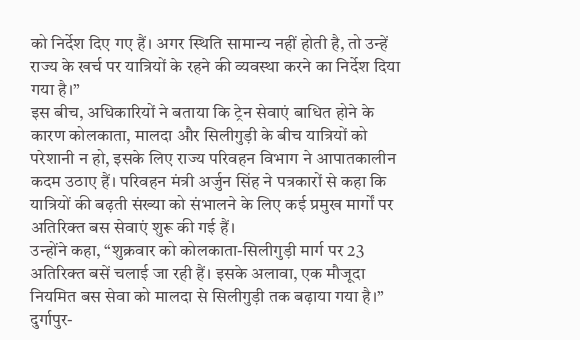को निर्देश दिए गए हैं। अगर स्थिति सामान्य नहीं होती है, तो उन्हें राज्य के खर्च पर यात्रियों के रहने की व्यवस्था करने का निर्देश दिया गया है।”
इस बीच, अधिकारियों ने बताया कि ट्रेन सेवाएं बाधित होने के कारण कोलकाता, मालदा और सिलीगुड़ी के बीच यात्रियों को परेशानी न हो, इसके लिए राज्य परिवहन विभाग ने आपातकालीन कदम उठाए हैं। परिवहन मंत्री अर्जुन सिंह ने पत्रकारों से कहा कि यात्रियों की बढ़ती संख्या को संभालने के लिए कई प्रमुख मार्गों पर अतिरिक्त बस सेवाएं शुरू की गई हैं।
उन्होंने कहा, “शुक्रवार को कोलकाता-सिलीगुड़ी मार्ग पर 23 अतिरिक्त बसें चलाई जा रही हैं। इसके अलावा, एक मौजूदा नियमित बस सेवा को मालदा से सिलीगुड़ी तक बढ़ाया गया है।”
दुर्गापुर-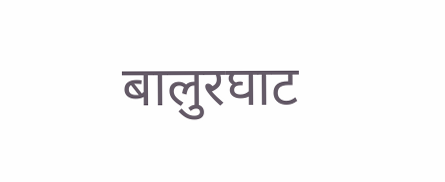बालुरघाट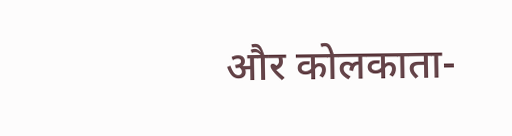और कोलकाता-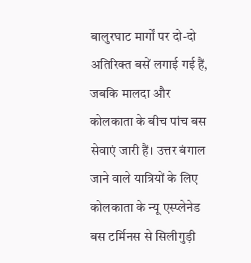बालुरघाट मार्गों पर दो-दो अतिरिक्त बसें लगाई गई हैं, जबकि मालदा और कोलकाता के बीच पांच बस सेवाएं जारी हैं। उत्तर बंगाल जाने वाले यात्रियों के लिए कोलकाता के न्यू एस्प्लेनेड बस टर्मिनस से सिलीगुड़ी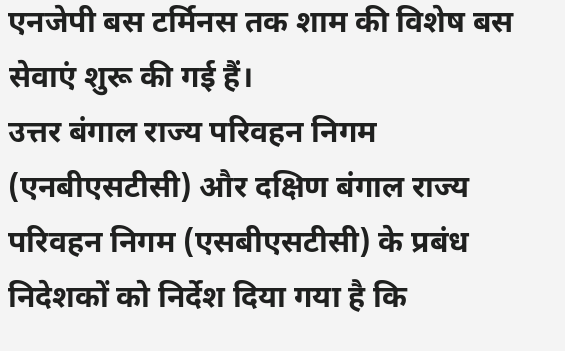एनजेपी बस टर्मिनस तक शाम की विशेष बस सेवाएं शुरू की गई हैं।
उत्तर बंगाल राज्य परिवहन निगम (एनबीएसटीसी) और दक्षिण बंगाल राज्य परिवहन निगम (एसबीएसटीसी) के प्रबंध निदेशकों को निर्देश दिया गया है कि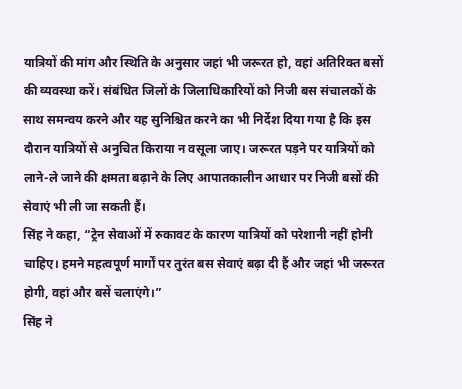यात्रियों की मांग और स्थिति के अनुसार जहां भी जरूरत हो, वहां अतिरिक्त बसों की व्यवस्था करें। संबंधित जिलों के जिलाधिकारियों को निजी बस संचालकों के साथ समन्वय करने और यह सुनिश्चित करने का भी निर्देश दिया गया है कि इस दौरान यात्रियों से अनुचित किराया न वसूला जाए। जरूरत पड़ने पर यात्रियों को लाने-ले जाने की क्षमता बढ़ाने के लिए आपातकालीन आधार पर निजी बसों की सेवाएं भी ली जा सकती हैं।
सिंह ने कहा, “ट्रेन सेवाओं में रुकावट के कारण यात्रियों को परेशानी नहीं होनी चाहिए। हमने महत्वपूर्ण मार्गों पर तुरंत बस सेवाएं बढ़ा दी हैं और जहां भी जरूरत होगी, वहां और बसें चलाएंगे।”
सिंह ने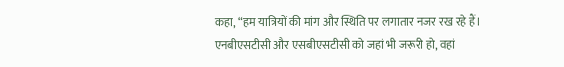कहा, “हम यात्रियों की मांग और स्थिति पर लगातार नजर रख रहे हैं। एनबीएसटीसी और एसबीएसटीसी को जहां भी जरूरी हो, वहां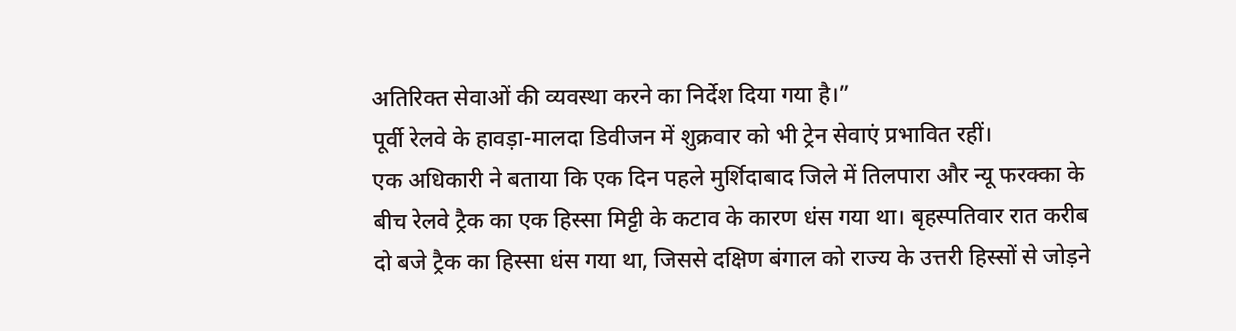अतिरिक्त सेवाओं की व्यवस्था करने का निर्देश दिया गया है।”
पूर्वी रेलवे के हावड़ा-मालदा डिवीजन में शुक्रवार को भी ट्रेन सेवाएं प्रभावित रहीं।
एक अधिकारी ने बताया कि एक दिन पहले मुर्शिदाबाद जिले में तिलपारा और न्यू फरक्का के बीच रेलवे ट्रैक का एक हिस्सा मिट्टी के कटाव के कारण धंस गया था। बृहस्पतिवार रात करीब दो बजे ट्रैक का हिस्सा धंस गया था, जिससे दक्षिण बंगाल को राज्य के उत्तरी हिस्सों से जोड़ने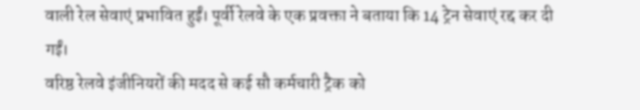वाली रेल सेवाएं प्रभावित हुईं। पूर्वी रेलवे के एक प्रवक्ता ने बताया कि 14 ट्रेन सेवाएं रद्द कर दी गईं।
वरिष्ठ रेलवे इंजीनियरों की मदद से कई सौ कर्मचारी ट्रैक को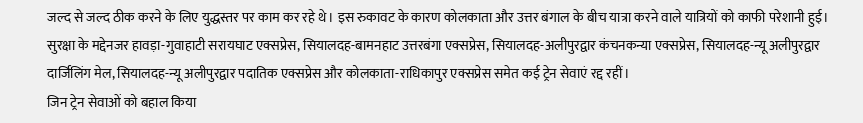जल्द से जल्द ठीक करने के लिए युद्धस्तर पर काम कर रहे थे। इस रुकावट के कारण कोलकाता और उत्तर बंगाल के बीच यात्रा करने वाले यात्रियों को काफी परेशानी हुई। सुरक्षा के मद्देनजर हावड़ा-गुवाहाटी सरायघाट एक्सप्रेस, सियालदह-बामनहाट उत्तरबंगा एक्सप्रेस, सियालदह-अलीपुरद्वार कंचनकन्या एक्सप्रेस, सियालदह-न्यू अलीपुरद्वार दार्जिलिंग मेल, सियालदह-न्यू अलीपुरद्वार पदातिक एक्सप्रेस और कोलकाता-राधिकापुर एक्सप्रेस समेत कई ट्रेन सेवाएं रद्द रहीं।
जिन ट्रेन सेवाओं को बहाल किया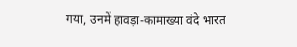गया, उनमें हावड़ा-कामाख्या वंदे भारत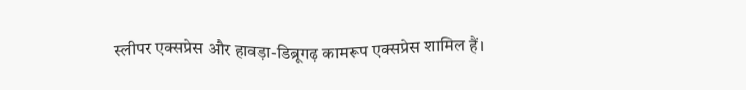स्लीपर एक्सप्रेस और हावड़ा-डिब्रूगढ़ कामरूप एक्सप्रेस शामिल हैं।